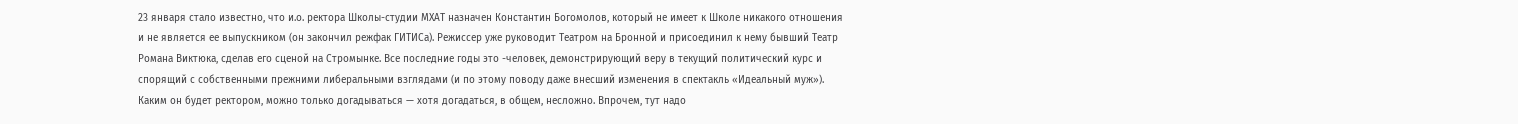23 января стало известно, что и.о. ректора Школы-студии МХАТ назначен Константин Богомолов, который не имеет к Школе никакого отношения и не является ее выпускником (он закончил режфак ГИТИСа). Режиссер уже руководит Театром на Бронной и присоединил к нему бывший Театр Романа Виктюка, сделав его сценой на Стромынке. Все последние годы это -человек, демонстрирующий веру в текущий политический курс и спорящий с собственными прежними либеральными взглядами (и по этому поводу даже внесший изменения в спектакль «Идеальный муж»).
Каким он будет ректором, можно только догадываться — хотя догадаться, в общем, несложно. Впрочем, тут надо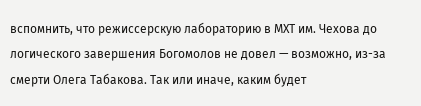вспомнить, что режиссерскую лабораторию в МХТ им. Чехова до логического завершения Богомолов не довел — возможно, из-за смерти Олега Табакова. Так или иначе, каким будет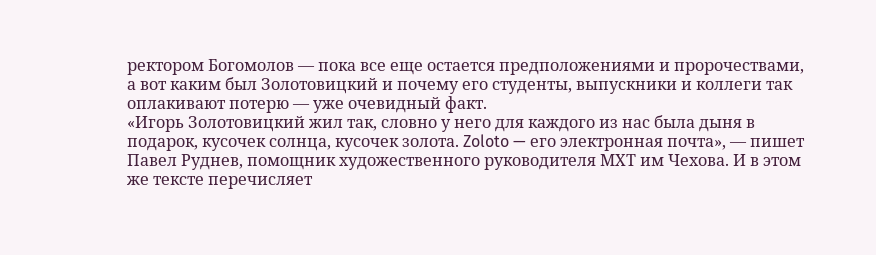ректором Богомолов — пока все еще остается предположениями и пророчествами, а вот каким был Золотовицкий и почему его студенты, выпускники и коллеги так оплакивают потерю — уже очевидный факт.
«Игорь Золотовицкий жил так, словно у него для каждого из нас была дыня в подарок, кусочек солнца, кусочек золота. Zoloto — его электронная почта», — пишет Павел Руднев, помощник художественного руководителя МХТ им Чехова. И в этом же тексте перечисляет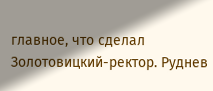главное, что сделал Золотовицкий-ректор. Руднев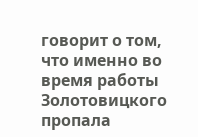говорит о том, что именно во время работы Золотовицкого пропала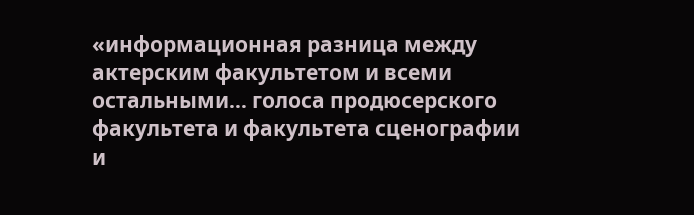«информационная разница между актерским факультетом и всеми остальными… голоса продюсерского факультета и факультета сценографии и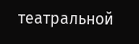театральной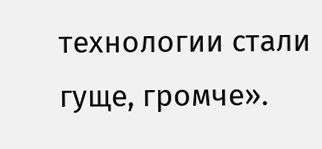технологии стали гуще, громче».